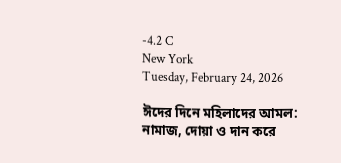-4.2 C
New York
Tuesday, February 24, 2026

ঈদের দিনে মহিলাদের আমল: নামাজ, দোয়া ও দান করে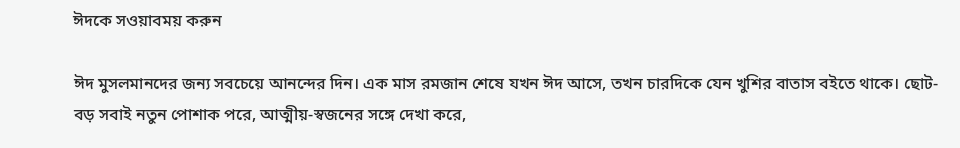ঈদকে সওয়াবময় করুন

ঈদ মুসলমানদের জন্য সবচেয়ে আনন্দের দিন। এক মাস রমজান শেষে যখন ঈদ আসে, তখন চারদিকে যেন খুশির বাতাস বইতে থাকে। ছোট-বড় সবাই নতুন পোশাক পরে, আত্মীয়-স্বজনের সঙ্গে দেখা করে,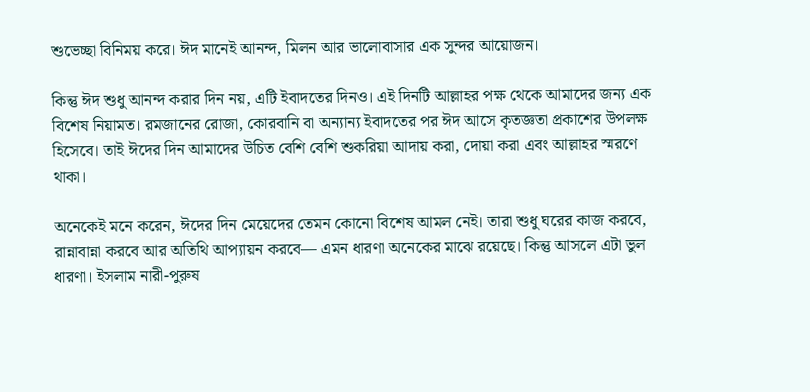শুভেচ্ছা বিনিময় করে। ঈদ মানেই আনন্দ, মিলন আর ভালোবাসার এক সুন্দর আয়োজন।

কিন্তু ঈদ শুধু আনন্দ করার দিন নয়, এটি ইবাদতের দিনও। এই দিনটি আল্লাহর পক্ষ থেকে আমাদের জন্য এক বিশেষ নিয়ামত। রমজানের রোজা, কোরবানি বা অন্যান্য ইবাদতের পর ঈদ আসে কৃতজ্ঞতা প্রকাশের উপলক্ষ হিসেবে। তাই ঈদের দিন আমাদের উচিত বেশি বেশি শুকরিয়া আদায় করা, দোয়া করা এবং আল্লাহর স্মরণে থাকা।

অনেকেই মনে করেন, ঈদের দিন মেয়েদের তেমন কোনো বিশেষ আমল নেই। তারা শুধু ঘরের কাজ করবে, রান্নাবান্না করবে আর অতিথি আপ্যায়ন করবে— এমন ধারণা অনেকের মাঝে রয়েছে। কিন্তু আসলে এটা ভুল ধারণা। ইসলাম নারী-পুরুষ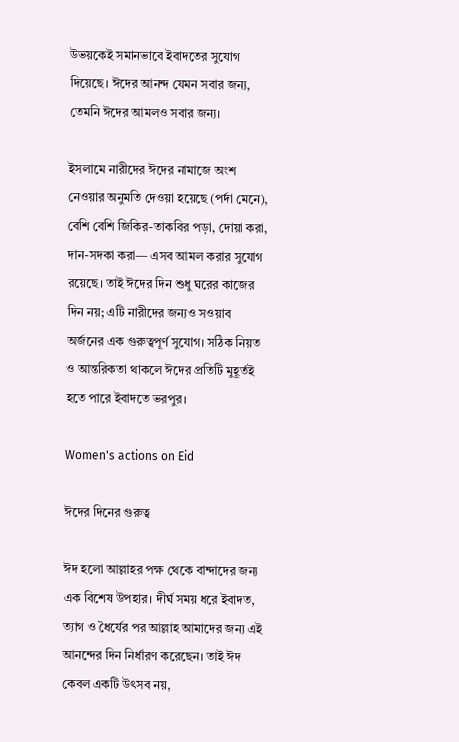উভয়কেই সমানভাবে ইবাদতের সুযোগ দিয়েছে। ঈদের আনন্দ যেমন সবার জন্য, তেমনি ঈদের আমলও সবার জন্য।

ইসলামে নারীদের ঈদের নামাজে অংশ নেওয়ার অনুমতি দেওয়া হয়েছে (পর্দা মেনে), বেশি বেশি জিকির-তাকবির পড়া, দোয়া করা, দান-সদকা করা— এসব আমল করার সুযোগ রয়েছে। তাই ঈদের দিন শুধু ঘরের কাজের দিন নয়; এটি নারীদের জন্যও সওয়াব অর্জনের এক গুরুত্বপূর্ণ সুযোগ। সঠিক নিয়ত ও আন্তরিকতা থাকলে ঈদের প্রতিটি মুহূর্তই হতে পারে ইবাদতে ভরপুর।

Women's actions on Eid

ঈদের দিনের গুরুত্ব

ঈদ হলো আল্লাহর পক্ষ থেকে বান্দাদের জন্য এক বিশেষ উপহার। দীর্ঘ সময় ধরে ইবাদত, ত্যাগ ও ধৈর্যের পর আল্লাহ আমাদের জন্য এই আনন্দের দিন নির্ধারণ করেছেন। তাই ঈদ কেবল একটি উৎসব নয়,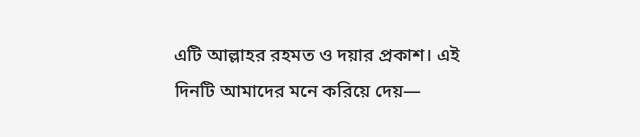এটি আল্লাহর রহমত ও দয়ার প্রকাশ। এই দিনটি আমাদের মনে করিয়ে দেয়—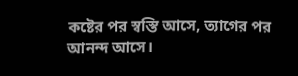কষ্টের পর স্বস্তি আসে, ত্যাগের পর আনন্দ আসে।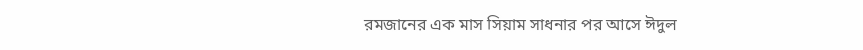রমজানের এক মাস সিয়াম সাধনার পর আসে ঈদুল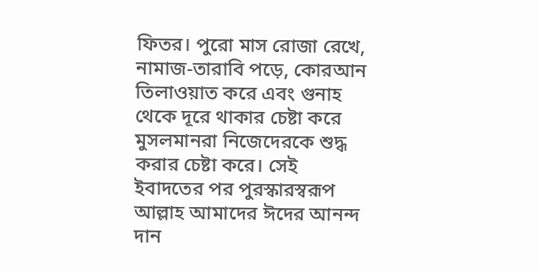ফিতর। পুরো মাস রোজা রেখে, নামাজ-তারাবি পড়ে, কোরআন তিলাওয়াত করে এবং গুনাহ থেকে দূরে থাকার চেষ্টা করে মুসলমানরা নিজেদেরকে শুদ্ধ করার চেষ্টা করে। সেই ইবাদতের পর পুরস্কারস্বরূপ আল্লাহ আমাদের ঈদের আনন্দ দান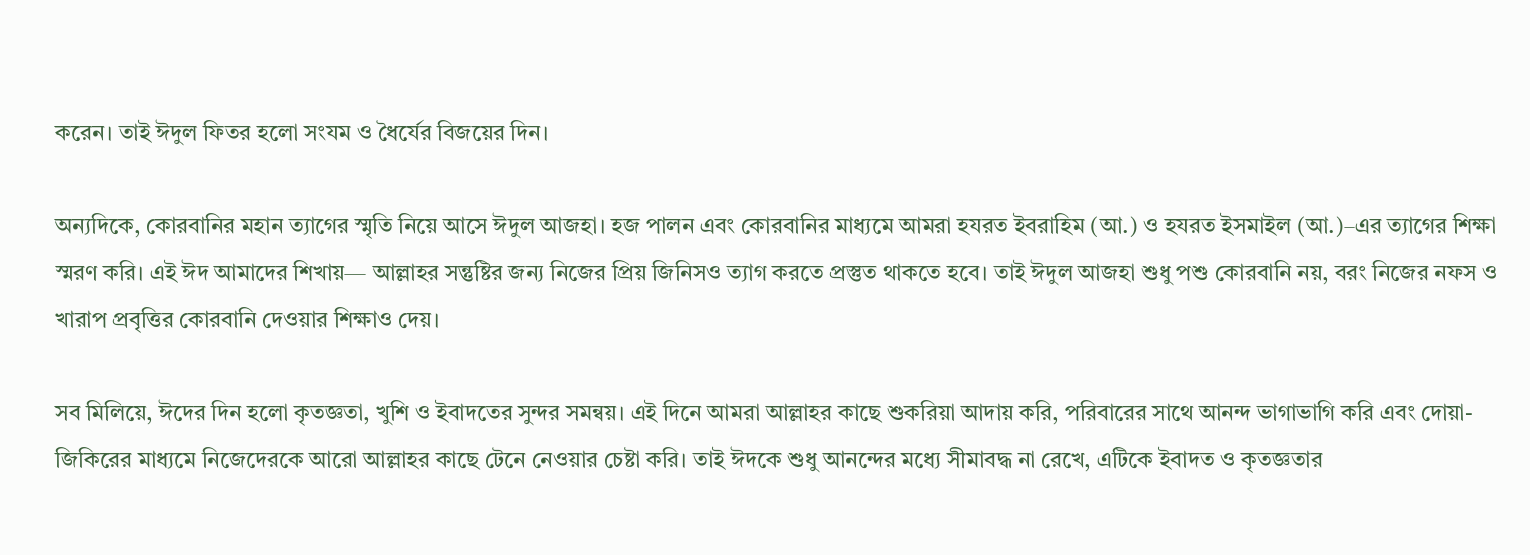করেন। তাই ঈদুল ফিতর হলো সংযম ও ধৈর্যের বিজয়ের দিন।

অন্যদিকে, কোরবানির মহান ত্যাগের স্মৃতি নিয়ে আসে ঈদুল আজহা। হজ পালন এবং কোরবানির মাধ্যমে আমরা হযরত ইবরাহিম (আ.) ও হযরত ইসমাইল (আ.)–এর ত্যাগের শিক্ষা স্মরণ করি। এই ঈদ আমাদের শিখায়— আল্লাহর সন্তুষ্টির জন্য নিজের প্রিয় জিনিসও ত্যাগ করতে প্রস্তুত থাকতে হবে। তাই ঈদুল আজহা শুধু পশু কোরবানি নয়, বরং নিজের নফস ও খারাপ প্রবৃত্তির কোরবানি দেওয়ার শিক্ষাও দেয়।

সব মিলিয়ে, ঈদের দিন হলো কৃতজ্ঞতা, খুশি ও ইবাদতের সুন্দর সমন্বয়। এই দিনে আমরা আল্লাহর কাছে শুকরিয়া আদায় করি, পরিবারের সাথে আনন্দ ভাগাভাগি করি এবং দোয়া-জিকিরের মাধ্যমে নিজেদেরকে আরো আল্লাহর কাছে টেনে নেওয়ার চেষ্টা করি। তাই ঈদকে শুধু আনন্দের মধ্যে সীমাবদ্ধ না রেখে, এটিকে ইবাদত ও কৃতজ্ঞতার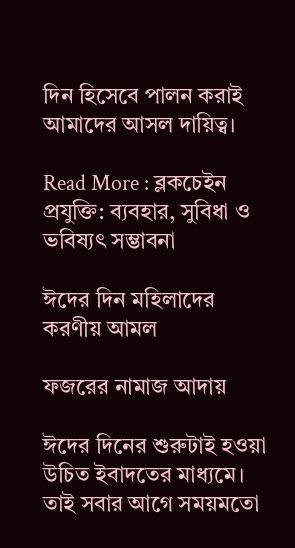দিন হিসেবে পালন করাই আমাদের আসল দায়িত্ব।

Read More : ব্লকচেইন প্রযুক্তি: ব্যবহার, সুবিধা ও ভবিষ্যৎ সম্ভাবনা

ঈদের দিন মহিলাদের করণীয় আমল

ফজরের নামাজ আদায়

ঈদের দিনের শুরুটাই হওয়া উচিত ইবাদতের মাধ্যমে। তাই সবার আগে সময়মতো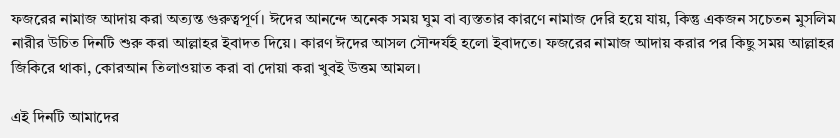ফজরের নামাজ আদায় করা অত্যন্ত গুরুত্বপূর্ণ। ঈদের আনন্দে অনেক সময় ঘুম বা ব্যস্ততার কারণে নামাজ দেরি হয়ে যায়, কিন্তু একজন সচেতন মুসলিম নারীর উচিত দিনটি শুরু করা আল্লাহর ইবাদত দিয়ে। কারণ ঈদের আসল সৌন্দর্যই হলো ইবাদতে। ফজরের নামাজ আদায় করার পর কিছু সময় আল্লাহর জিকিরে থাকা, কোরআন তিলাওয়াত করা বা দোয়া করা খুবই উত্তম আমল।

এই দিনটি আমাদের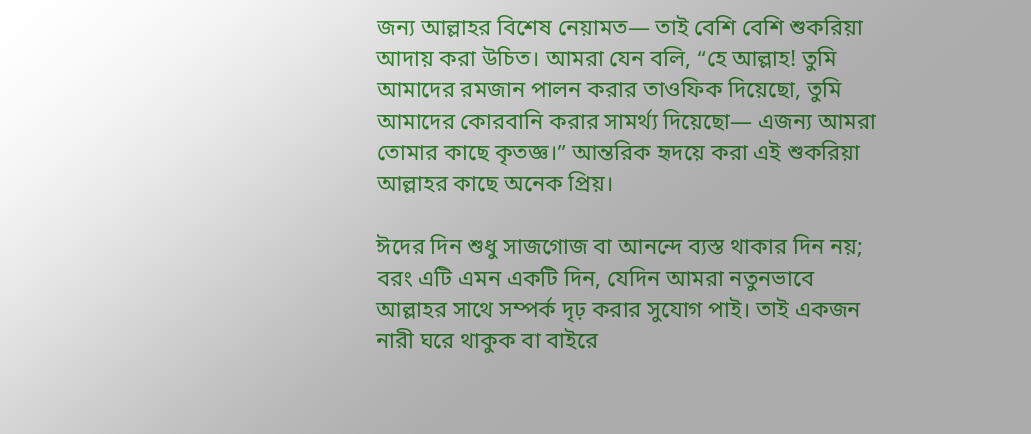জন্য আল্লাহর বিশেষ নেয়ামত— তাই বেশি বেশি শুকরিয়া আদায় করা উচিত। আমরা যেন বলি, “হে আল্লাহ! তুমি আমাদের রমজান পালন করার তাওফিক দিয়েছো, তুমি আমাদের কোরবানি করার সামর্থ্য দিয়েছো— এজন্য আমরা তোমার কাছে কৃতজ্ঞ।” আন্তরিক হৃদয়ে করা এই শুকরিয়া আল্লাহর কাছে অনেক প্রিয়।

ঈদের দিন শুধু সাজগোজ বা আনন্দে ব্যস্ত থাকার দিন নয়; বরং এটি এমন একটি দিন, যেদিন আমরা নতুনভাবে আল্লাহর সাথে সম্পর্ক দৃঢ় করার সুযোগ পাই। তাই একজন নারী ঘরে থাকুক বা বাইরে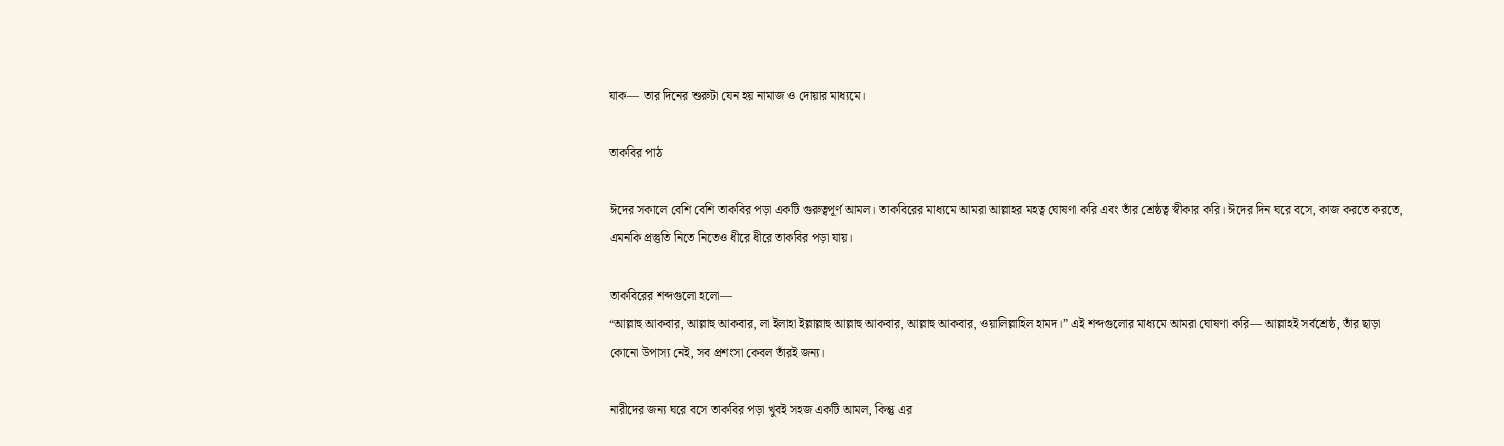যাক— তার দিনের শুরুটা যেন হয় নামাজ ও দোয়ার মাধ্যমে।

তাকবির পাঠ

ঈদের সকালে বেশি বেশি তাকবির পড়া একটি গুরুত্বপূর্ণ আমল। তাকবিরের মাধ্যমে আমরা আল্লাহর মহত্ব ঘোষণা করি এবং তাঁর শ্রেষ্ঠত্ব স্বীকার করি। ঈদের দিন ঘরে বসে, কাজ করতে করতে, এমনকি প্রস্তুতি নিতে নিতেও ধীরে ধীরে তাকবির পড়া যায়।

তাকবিরের শব্দগুলো হলো—
“আল্লাহু আকবার, আল্লাহু আকবার, লা ইলাহা ইল্লাল্লাহু আল্লাহু আকবার, আল্লাহু আকবার, ওয়ালিল্লাহিল হামদ।” এই শব্দগুলোর মাধ্যমে আমরা ঘোষণা করি— আল্লাহই সর্বশ্রেষ্ঠ, তাঁর ছাড়া কোনো উপাস্য নেই, সব প্রশংসা কেবল তাঁরই জন্য।

নারীদের জন্য ঘরে বসে তাকবির পড়া খুবই সহজ একটি আমল, কিন্তু এর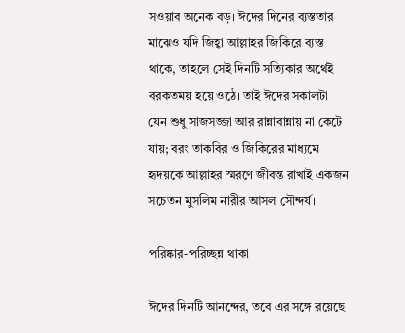সওয়াব অনেক বড়। ঈদের দিনের ব্যস্ততার মাঝেও যদি জিহ্বা আল্লাহর জিকিরে ব্যস্ত থাকে, তাহলে সেই দিনটি সত্যিকার অর্থেই বরকতময় হয়ে ওঠে। তাই ঈদের সকালটা যেন শুধু সাজসজ্জা আর রান্নাবান্নায় না কেটে যায়; বরং তাকবির ও জিকিরের মাধ্যমে হৃদয়কে আল্লাহর স্মরণে জীবন্ত রাখাই একজন সচেতন মুসলিম নারীর আসল সৌন্দর্য।

পরিষ্কার-পরিচ্ছন্ন থাকা

ঈদের দিনটি আনন্দের, তবে এর সঙ্গে রয়েছে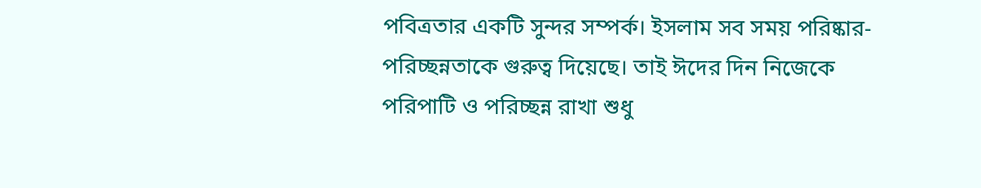পবিত্রতার একটি সুন্দর সম্পর্ক। ইসলাম সব সময় পরিষ্কার-পরিচ্ছন্নতাকে গুরুত্ব দিয়েছে। তাই ঈদের দিন নিজেকে পরিপাটি ও পরিচ্ছন্ন রাখা শুধু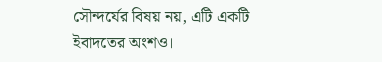সৌন্দর্যের বিষয় নয়, এটি একটি ইবাদতের অংশও।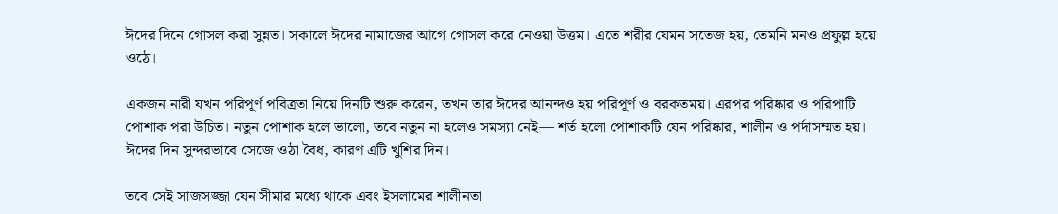ঈদের দিনে গোসল করা সুন্নত। সকালে ঈদের নামাজের আগে গোসল করে নেওয়া উত্তম। এতে শরীর যেমন সতেজ হয়, তেমনি মনও প্রফুল্ল হয়ে ওঠে।

একজন নারী যখন পরিপূর্ণ পবিত্রতা নিয়ে দিনটি শুরু করেন, তখন তার ঈদের আনন্দও হয় পরিপূর্ণ ও বরকতময়। এরপর পরিষ্কার ও পরিপাটি পোশাক পরা উচিত। নতুন পোশাক হলে ভালো, তবে নতুন না হলেও সমস্যা নেই— শর্ত হলো পোশাকটি যেন পরিষ্কার, শালীন ও পর্দাসম্মত হয়। ঈদের দিন সুন্দরভাবে সেজে ওঠা বৈধ, কারণ এটি খুশির দিন।

তবে সেই সাজসজ্জা যেন সীমার মধ্যে থাকে এবং ইসলামের শালীনতা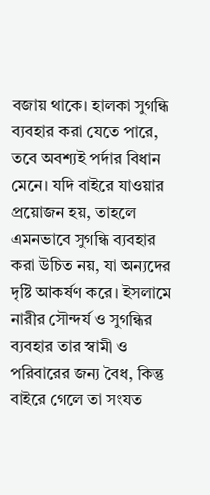বজায় থাকে। হালকা সুগন্ধি ব্যবহার করা যেতে পারে, তবে অবশ্যই পর্দার বিধান মেনে। যদি বাইরে যাওয়ার প্রয়োজন হয়, তাহলে এমনভাবে সুগন্ধি ব্যবহার করা উচিত নয়, যা অন্যদের দৃষ্টি আকর্ষণ করে। ইসলামে নারীর সৌন্দর্য ও সুগন্ধির ব্যবহার তার স্বামী ও পরিবারের জন্য বৈধ, কিন্তু বাইরে গেলে তা সংযত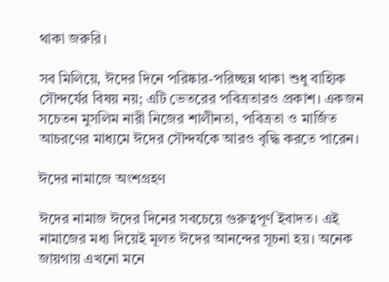থাকা জরুরি।

সব মিলিয়ে, ঈদের দিনে পরিষ্কার-পরিচ্ছন্ন থাকা শুধু বাহ্যিক সৌন্দর্যের বিষয় নয়; এটি ভেতরের পবিত্রতারও প্রকাশ। একজন সচেতন মুসলিম নারী নিজের শালীনতা, পবিত্রতা ও মার্জিত আচরণের মাধ্যমে ঈদের সৌন্দর্যকে আরও বৃদ্ধি করতে পারেন।

ঈদের নামাজে অংশগ্রহণ

ঈদের নামাজ ঈদের দিনের সবচেয়ে গুরুত্বপূর্ণ ইবাদত। এই নামাজের মধ্য দিয়েই মূলত ঈদের আনন্দের সূচনা হয়। অনেক জায়গায় এখনো মনে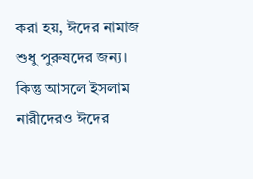করা হয়, ঈদের নামাজ শুধু পুরুষদের জন্য। কিন্তু আসলে ইসলাম নারীদেরও ঈদের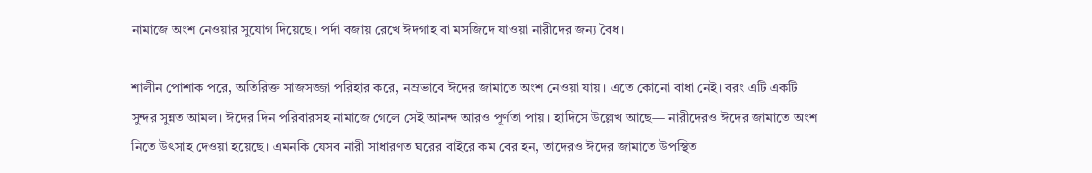নামাজে অংশ নেওয়ার সুযোগ দিয়েছে। পর্দা বজায় রেখে ঈদগাহ বা মসজিদে যাওয়া নারীদের জন্য বৈধ।

শালীন পোশাক পরে, অতিরিক্ত সাজসজ্জা পরিহার করে, নম্রভাবে ঈদের জামাতে অংশ নেওয়া যায়। এতে কোনো বাধা নেই। বরং এটি একটি সুন্দর সুন্নত আমল। ঈদের দিন পরিবারসহ নামাজে গেলে সেই আনন্দ আরও পূর্ণতা পায়। হাদিসে উল্লেখ আছে— নারীদেরও ঈদের জামাতে অংশ নিতে উৎসাহ দেওয়া হয়েছে। এমনকি যেসব নারী সাধারণত ঘরের বাইরে কম বের হন, তাদেরও ঈদের জামাতে উপস্থিত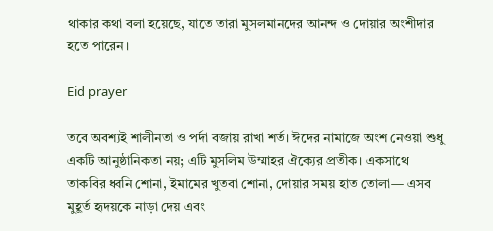থাকার কথা বলা হয়েছে, যাতে তারা মুসলমানদের আনন্দ ও দোয়ার অংশীদার হতে পারেন।

Eid prayer

তবে অবশ্যই শালীনতা ও পর্দা বজায় রাখা শর্ত। ঈদের নামাজে অংশ নেওয়া শুধু একটি আনুষ্ঠানিকতা নয়; এটি মুসলিম উম্মাহর ঐক্যের প্রতীক। একসাথে তাকবির ধ্বনি শোনা, ইমামের খুতবা শোনা, দোয়ার সময় হাত তোলা— এসব মুহূর্ত হৃদয়কে নাড়া দেয় এবং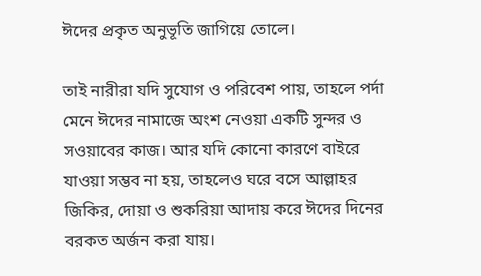ঈদের প্রকৃত অনুভূতি জাগিয়ে তোলে।

তাই নারীরা যদি সুযোগ ও পরিবেশ পায়, তাহলে পর্দা মেনে ঈদের নামাজে অংশ নেওয়া একটি সুন্দর ও সওয়াবের কাজ। আর যদি কোনো কারণে বাইরে যাওয়া সম্ভব না হয়, তাহলেও ঘরে বসে আল্লাহর জিকির, দোয়া ও শুকরিয়া আদায় করে ঈদের দিনের বরকত অর্জন করা যায়।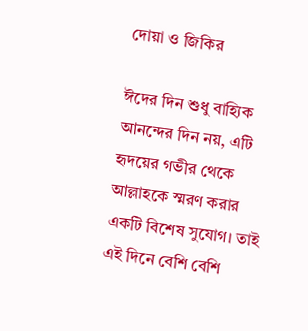দোয়া ও জিকির

ঈদের দিন শুধু বাহ্যিক আনন্দের দিন নয়, এটি হৃদয়ের গভীর থেকে আল্লাহকে স্মরণ করার একটি বিশেষ সুযোগ। তাই এই দিনে বেশি বেশি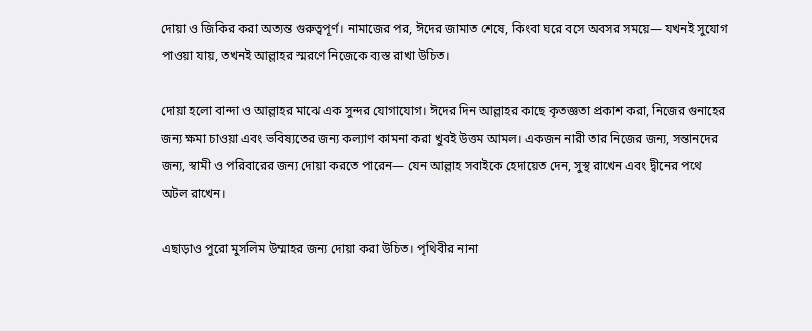দোয়া ও জিকির করা অত্যন্ত গুরুত্বপূর্ণ। নামাজের পর, ঈদের জামাত শেষে, কিংবা ঘরে বসে অবসর সময়ে— যখনই সুযোগ পাওয়া যায়, তখনই আল্লাহর স্মরণে নিজেকে ব্যস্ত রাখা উচিত।

দোয়া হলো বান্দা ও আল্লাহর মাঝে এক সুন্দর যোগাযোগ। ঈদের দিন আল্লাহর কাছে কৃতজ্ঞতা প্রকাশ করা, নিজের গুনাহের জন্য ক্ষমা চাওয়া এবং ভবিষ্যতের জন্য কল্যাণ কামনা করা খুবই উত্তম আমল। একজন নারী তার নিজের জন্য, সন্তানদের জন্য, স্বামী ও পরিবারের জন্য দোয়া করতে পারেন— যেন আল্লাহ সবাইকে হেদায়েত দেন, সুস্থ রাখেন এবং দ্বীনের পথে অটল রাখেন।

এছাড়াও পুরো মুসলিম উম্মাহর জন্য দোয়া করা উচিত। পৃথিবীর নানা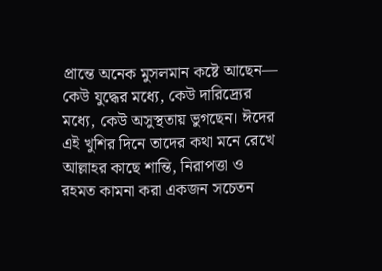প্রান্তে অনেক মুসলমান কষ্টে আছেন— কেউ যুদ্ধের মধ্যে, কেউ দারিদ্র্যের মধ্যে, কেউ অসুস্থতায় ভুগছেন। ঈদের এই খুশির দিনে তাদের কথা মনে রেখে আল্লাহর কাছে শান্তি, নিরাপত্তা ও রহমত কামনা করা একজন সচেতন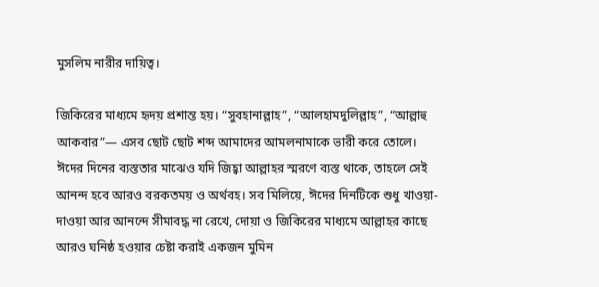মুসলিম নারীর দায়িত্ব।

জিকিরের মাধ্যমে হৃদয় প্রশান্ত হয়। “সুবহানাল্লাহ”, “আলহামদুলিল্লাহ”, “আল্লাহু আকবার”— এসব ছোট ছোট শব্দ আমাদের আমলনামাকে ভারী করে তোলে। ঈদের দিনের ব্যস্ততার মাঝেও যদি জিহ্বা আল্লাহর স্মরণে ব্যস্ত থাকে, তাহলে সেই আনন্দ হবে আরও বরকতময় ও অর্থবহ। সব মিলিয়ে, ঈদের দিনটিকে শুধু খাওয়া-দাওয়া আর আনন্দে সীমাবদ্ধ না রেখে, দোয়া ও জিকিরের মাধ্যমে আল্লাহর কাছে আরও ঘনিষ্ঠ হওয়ার চেষ্টা করাই একজন মুমিন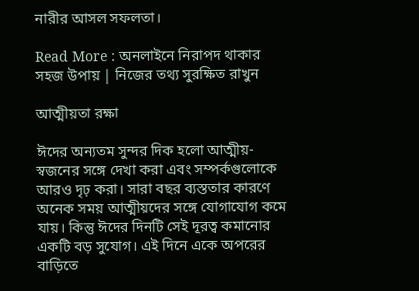নারীর আসল সফলতা।

Read More : অনলাইনে নিরাপদ থাকার সহজ উপায় | নিজের তথ্য সুরক্ষিত রাখুন

আত্মীয়তা রক্ষা

ঈদের অন্যতম সুন্দর দিক হলো আত্মীয়-স্বজনের সঙ্গে দেখা করা এবং সম্পর্কগুলোকে আরও দৃঢ় করা। সারা বছর ব্যস্ততার কারণে অনেক সময় আত্মীয়দের সঙ্গে যোগাযোগ কমে যায়। কিন্তু ঈদের দিনটি সেই দূরত্ব কমানোর একটি বড় সুযোগ। এই দিনে একে অপরের বাড়িতে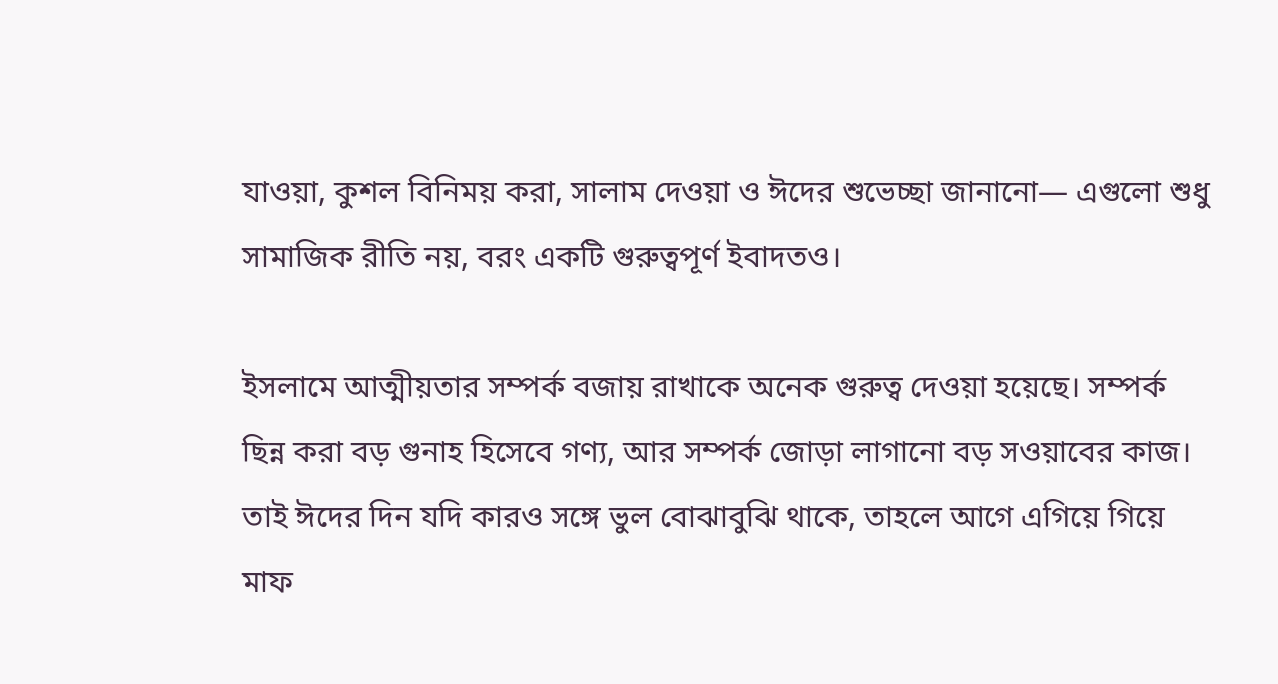যাওয়া, কুশল বিনিময় করা, সালাম দেওয়া ও ঈদের শুভেচ্ছা জানানো— এগুলো শুধু সামাজিক রীতি নয়, বরং একটি গুরুত্বপূর্ণ ইবাদতও।

ইসলামে আত্মীয়তার সম্পর্ক বজায় রাখাকে অনেক গুরুত্ব দেওয়া হয়েছে। সম্পর্ক ছিন্ন করা বড় গুনাহ হিসেবে গণ্য, আর সম্পর্ক জোড়া লাগানো বড় সওয়াবের কাজ। তাই ঈদের দিন যদি কারও সঙ্গে ভুল বোঝাবুঝি থাকে, তাহলে আগে এগিয়ে গিয়ে মাফ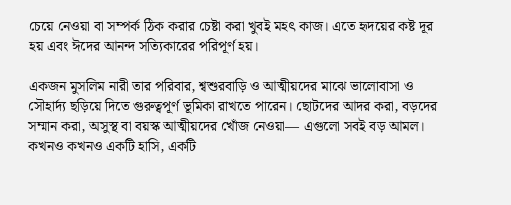চেয়ে নেওয়া বা সম্পর্ক ঠিক করার চেষ্টা করা খুবই মহৎ কাজ। এতে হৃদয়ের কষ্ট দূর হয় এবং ঈদের আনন্দ সত্যিকারের পরিপূর্ণ হয়।

একজন মুসলিম নারী তার পরিবার, শ্বশুরবাড়ি ও আত্মীয়দের মাঝে ভালোবাসা ও সৌহার্দ্য ছড়িয়ে দিতে গুরুত্বপূর্ণ ভূমিকা রাখতে পারেন। ছোটদের আদর করা, বড়দের সম্মান করা, অসুস্থ বা বয়স্ক আত্মীয়দের খোঁজ নেওয়া— এগুলো সবই বড় আমল। কখনও কখনও একটি হাসি, একটি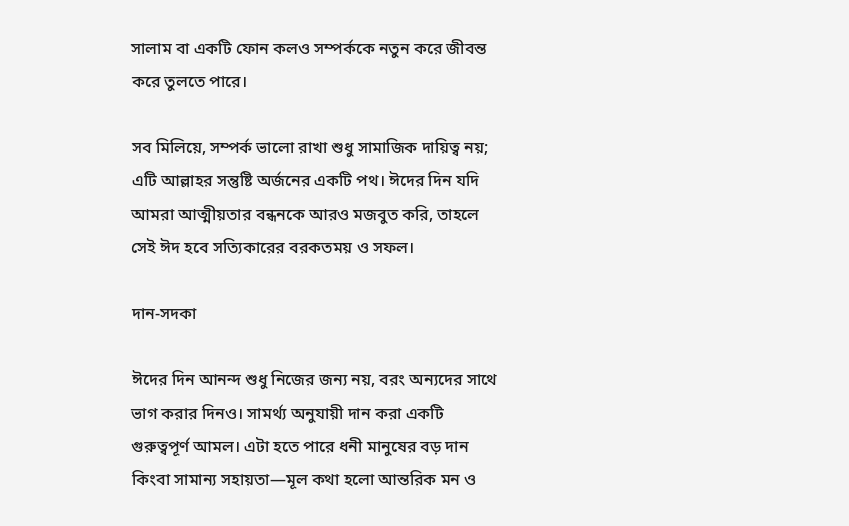সালাম বা একটি ফোন কলও সম্পর্ককে নতুন করে জীবন্ত করে তুলতে পারে।

সব মিলিয়ে, সম্পর্ক ভালো রাখা শুধু সামাজিক দায়িত্ব নয়; এটি আল্লাহর সন্তুষ্টি অর্জনের একটি পথ। ঈদের দিন যদি আমরা আত্মীয়তার বন্ধনকে আরও মজবুত করি, তাহলে সেই ঈদ হবে সত্যিকারের বরকতময় ও সফল।

দান-সদকা

ঈদের দিন আনন্দ শুধু নিজের জন্য নয়, বরং অন্যদের সাথে ভাগ করার দিনও। সামর্থ্য অনুযায়ী দান করা একটি গুরুত্বপূর্ণ আমল। এটা হতে পারে ধনী মানুষের বড় দান কিংবা সামান্য সহায়তা—মূল কথা হলো আন্তরিক মন ও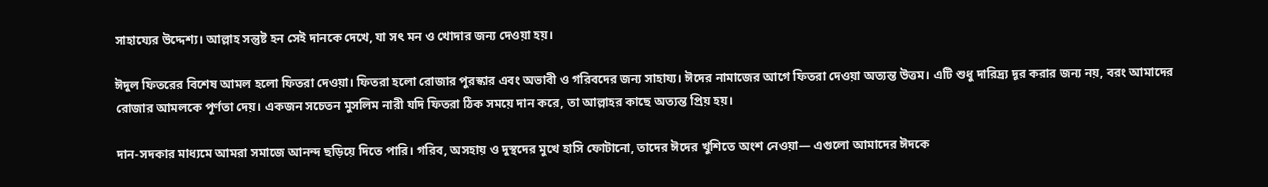সাহায্যের উদ্দেশ্য। আল্লাহ সন্তুষ্ট হন সেই দানকে দেখে, যা সৎ মন ও খোদার জন্য দেওয়া হয়।

ঈদুল ফিতরের বিশেষ আমল হলো ফিতরা দেওয়া। ফিতরা হলো রোজার পুরস্কার এবং অভাবী ও গরিবদের জন্য সাহায্য। ঈদের নামাজের আগে ফিতরা দেওয়া অত্যন্ত উত্তম। এটি শুধু দারিদ্র্য দূর করার জন্য নয়, বরং আমাদের রোজার আমলকে পূর্ণতা দেয়। একজন সচেতন মুসলিম নারী যদি ফিতরা ঠিক সময়ে দান করে, তা আল্লাহর কাছে অত্যন্ত প্রিয় হয়।

দান-সদকার মাধ্যমে আমরা সমাজে আনন্দ ছড়িয়ে দিতে পারি। গরিব, অসহায় ও দুস্থদের মুখে হাসি ফোটানো, তাদের ঈদের খুশিতে অংশ নেওয়া— এগুলো আমাদের ঈদকে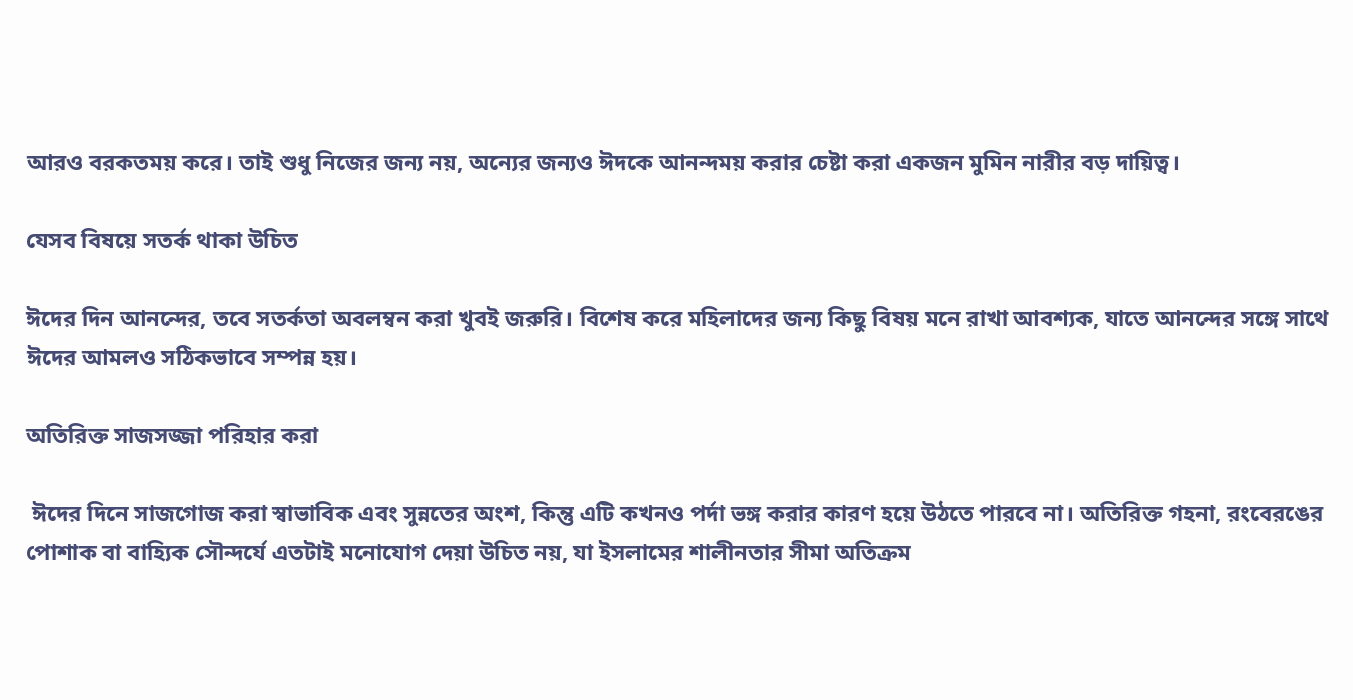আরও বরকতময় করে। তাই শুধু নিজের জন্য নয়, অন্যের জন্যও ঈদকে আনন্দময় করার চেষ্টা করা একজন মুমিন নারীর বড় দায়িত্ব।

যেসব বিষয়ে সতর্ক থাকা উচিত

ঈদের দিন আনন্দের, তবে সতর্কতা অবলম্বন করা খুবই জরুরি। বিশেষ করে মহিলাদের জন্য কিছু বিষয় মনে রাখা আবশ্যক, যাতে আনন্দের সঙ্গে সাথে ঈদের আমলও সঠিকভাবে সম্পন্ন হয়।

অতিরিক্ত সাজসজ্জা পরিহার করা

 ঈদের দিনে সাজগোজ করা স্বাভাবিক এবং সুন্নতের অংশ, কিন্তু এটি কখনও পর্দা ভঙ্গ করার কারণ হয়ে উঠতে পারবে না। অতিরিক্ত গহনা, রংবেরঙের পোশাক বা বাহ্যিক সৌন্দর্যে এতটাই মনোযোগ দেয়া উচিত নয়, যা ইসলামের শালীনতার সীমা অতিক্রম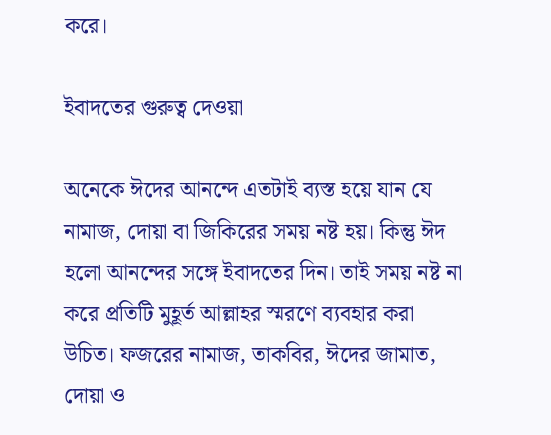করে।

ইবাদতের গুরুত্ব দেওয়া

অনেকে ঈদের আনন্দে এতটাই ব্যস্ত হয়ে যান যে নামাজ, দোয়া বা জিকিরের সময় নষ্ট হয়। কিন্তু ঈদ হলো আনন্দের সঙ্গে ইবাদতের দিন। তাই সময় নষ্ট না করে প্রতিটি মুহূর্ত আল্লাহর স্মরণে ব্যবহার করা উচিত। ফজরের নামাজ, তাকবির, ঈদের জামাত, দোয়া ও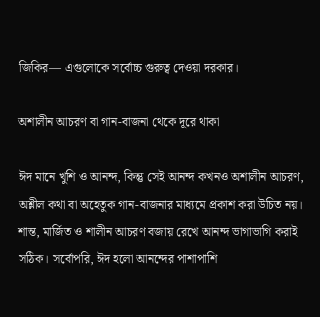জিকির— এগুলোকে সর্বোচ্চ গুরুত্ব দেওয়া দরকার।

অশালীন আচরণ বা গান-বাজনা থেকে দূরে থাকা

ঈদ মানে খুশি ও আনন্দ, কিন্তু সেই আনন্দ কখনও অশালীন আচরণ, অশ্লীল কথা বা অহেতুক গান-বাজনার মাধ্যমে প্রকাশ করা উচিত নয়। শান্ত, মার্জিত ও শালীন আচরণ বজায় রেখে আনন্দ ভাগাভাগি করাই সঠিক। সর্বোপরি, ঈদ হলো আনন্দের পাশাপাশি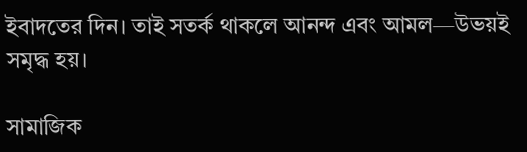ইবাদতের দিন। তাই সতর্ক থাকলে আনন্দ এবং আমল—উভয়ই সমৃদ্ধ হয়।

সামাজিক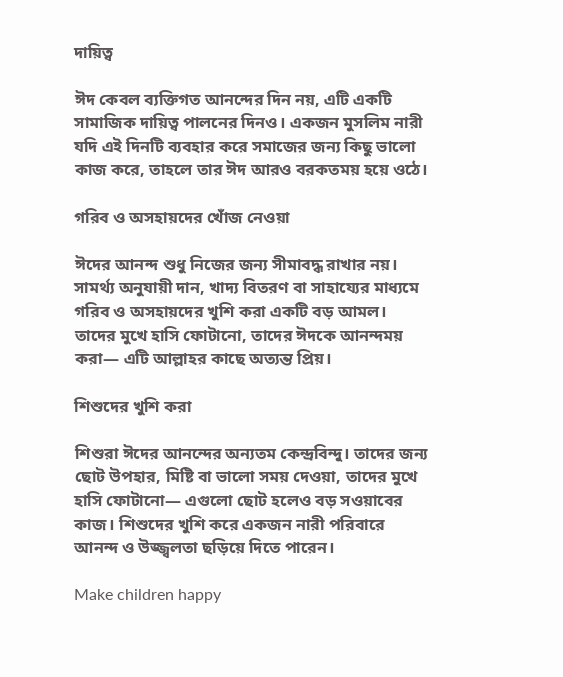দায়িত্ব

ঈদ কেবল ব্যক্তিগত আনন্দের দিন নয়, এটি একটি সামাজিক দায়িত্ব পালনের দিনও। একজন মুসলিম নারী যদি এই দিনটি ব্যবহার করে সমাজের জন্য কিছু ভালো কাজ করে, তাহলে তার ঈদ আরও বরকতময় হয়ে ওঠে।

গরিব ও অসহায়দের খোঁজ নেওয়া

ঈদের আনন্দ শুধু নিজের জন্য সীমাবদ্ধ রাখার নয়। সামর্থ্য অনুযায়ী দান, খাদ্য বিতরণ বা সাহায্যের মাধ্যমে গরিব ও অসহায়দের খুশি করা একটি বড় আমল। তাদের মুখে হাসি ফোটানো, তাদের ঈদকে আনন্দময় করা— এটি আল্লাহর কাছে অত্যন্ত প্রিয়।

শিশুদের খুশি করা

শিশুরা ঈদের আনন্দের অন্যতম কেন্দ্রবিন্দু। তাদের জন্য ছোট উপহার, মিষ্টি বা ভালো সময় দেওয়া, তাদের মুখে হাসি ফোটানো— এগুলো ছোট হলেও বড় সওয়াবের কাজ। শিশুদের খুশি করে একজন নারী পরিবারে আনন্দ ও উজ্জ্বলতা ছড়িয়ে দিতে পারেন।

Make children happy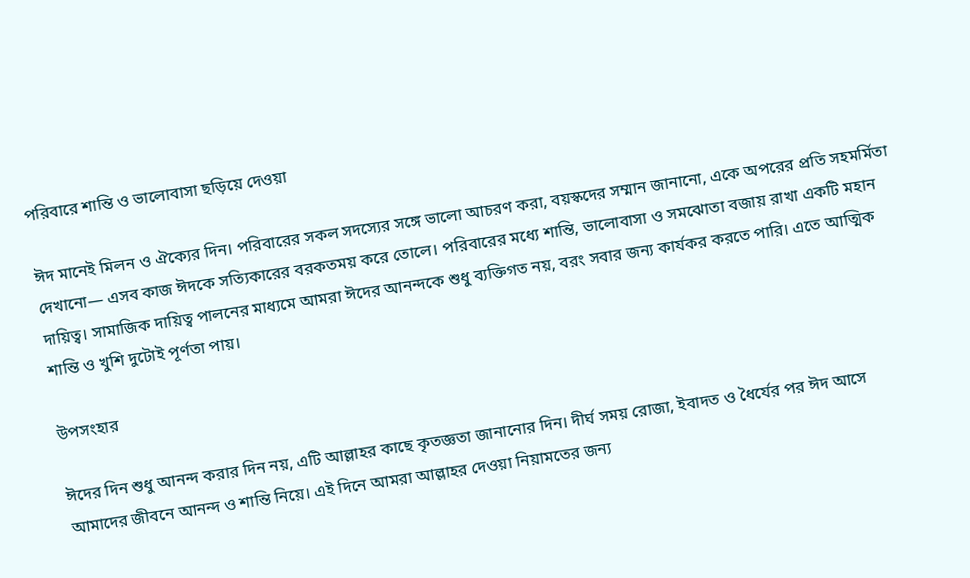পরিবারে শান্তি ও ভালোবাসা ছড়িয়ে দেওয়া

ঈদ মানেই মিলন ও ঐক্যের দিন। পরিবারের সকল সদস্যের সঙ্গে ভালো আচরণ করা, বয়স্কদের সম্মান জানানো, একে অপরের প্রতি সহমর্মিতা দেখানো— এসব কাজ ঈদকে সত্যিকারের বরকতময় করে তোলে। পরিবারের মধ্যে শান্তি, ভালোবাসা ও সমঝোতা বজায় রাখা একটি মহান দায়িত্ব। সামাজিক দায়িত্ব পালনের মাধ্যমে আমরা ঈদের আনন্দকে শুধু ব্যক্তিগত নয়, বরং সবার জন্য কার্যকর করতে পারি। এতে আত্মিক শান্তি ও খুশি দুটোই পূর্ণতা পায়।

উপসংহার

ঈদের দিন শুধু আনন্দ করার দিন নয়, এটি আল্লাহর কাছে কৃতজ্ঞতা জানানোর দিন। দীর্ঘ সময় রোজা, ইবাদত ও ধৈর্যের পর ঈদ আসে আমাদের জীবনে আনন্দ ও শান্তি নিয়ে। এই দিনে আমরা আল্লাহর দেওয়া নিয়ামতের জন্য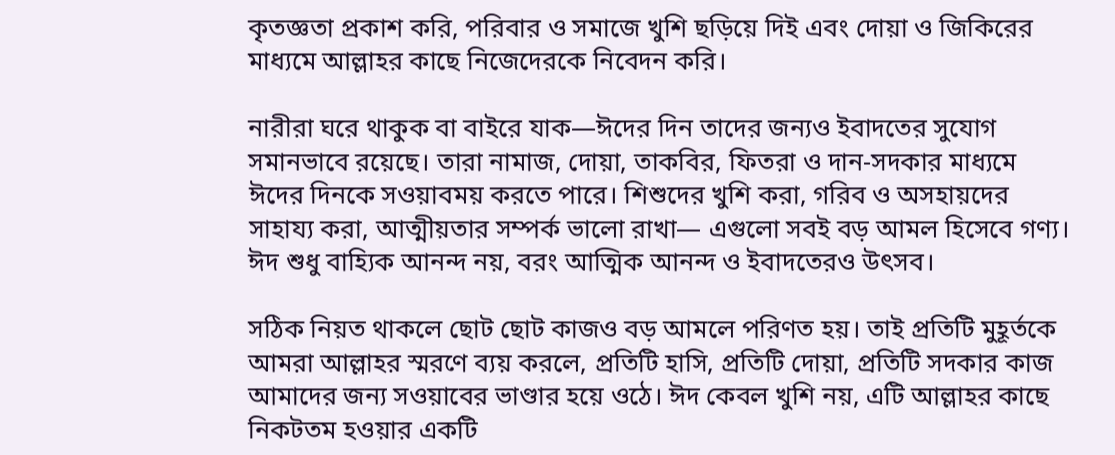কৃতজ্ঞতা প্রকাশ করি, পরিবার ও সমাজে খুশি ছড়িয়ে দিই এবং দোয়া ও জিকিরের মাধ্যমে আল্লাহর কাছে নিজেদেরকে নিবেদন করি।

নারীরা ঘরে থাকুক বা বাইরে যাক—ঈদের দিন তাদের জন্যও ইবাদতের সুযোগ সমানভাবে রয়েছে। তারা নামাজ, দোয়া, তাকবির, ফিতরা ও দান-সদকার মাধ্যমে ঈদের দিনকে সওয়াবময় করতে পারে। শিশুদের খুশি করা, গরিব ও অসহায়দের সাহায্য করা, আত্মীয়তার সম্পর্ক ভালো রাখা— এগুলো সবই বড় আমল হিসেবে গণ্য। ঈদ শুধু বাহ্যিক আনন্দ নয়, বরং আত্মিক আনন্দ ও ইবাদতেরও উৎসব।

সঠিক নিয়ত থাকলে ছোট ছোট কাজও বড় আমলে পরিণত হয়। তাই প্রতিটি মুহূর্তকে আমরা আল্লাহর স্মরণে ব্যয় করলে, প্রতিটি হাসি, প্রতিটি দোয়া, প্রতিটি সদকার কাজ আমাদের জন্য সওয়াবের ভাণ্ডার হয়ে ওঠে। ঈদ কেবল খুশি নয়, এটি আল্লাহর কাছে নিকটতম হওয়ার একটি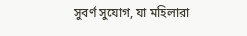সুবর্ণ সুযোগ, যা মহিলারা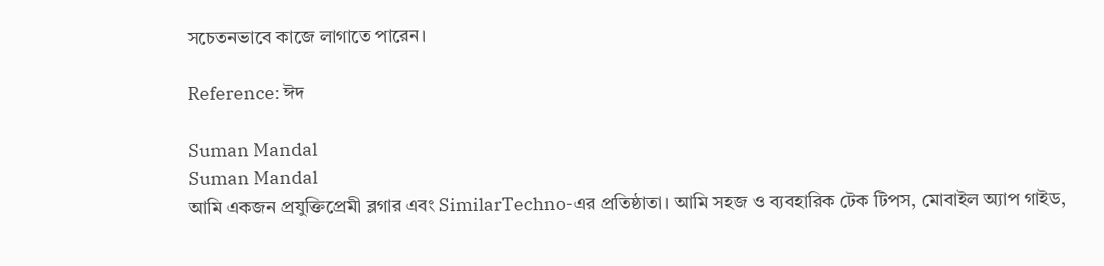সচেতনভাবে কাজে লাগাতে পারেন।

Reference: ঈদ

Suman Mandal
Suman Mandal
আমি একজন প্রযুক্তিপ্রেমী ব্লগার এবং SimilarTechno-এর প্রতিষ্ঠাতা। আমি সহজ ও ব্যবহারিক টেক টিপস, মোবাইল অ্যাপ গাইড,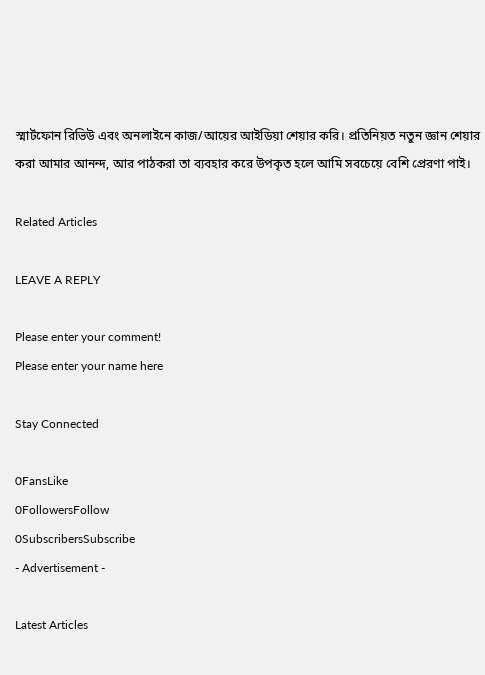স্মার্টফোন রিভিউ এবং অনলাইনে কাজ/আয়ের আইডিয়া শেয়ার করি। প্রতিনিয়ত নতুন জ্ঞান শেয়ার করা আমার আনন্দ, আর পাঠকরা তা ব্যবহার করে উপকৃত হলে আমি সবচেয়ে বেশি প্রেরণা পাই।

Related Articles

LEAVE A REPLY

Please enter your comment!
Please enter your name here

Stay Connected

0FansLike
0FollowersFollow
0SubscribersSubscribe
- Advertisement -

Latest Articles